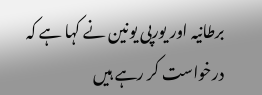برطانیہ اور یورپی یونین نے کہا ہے کہ درخواست کر رہے ہیں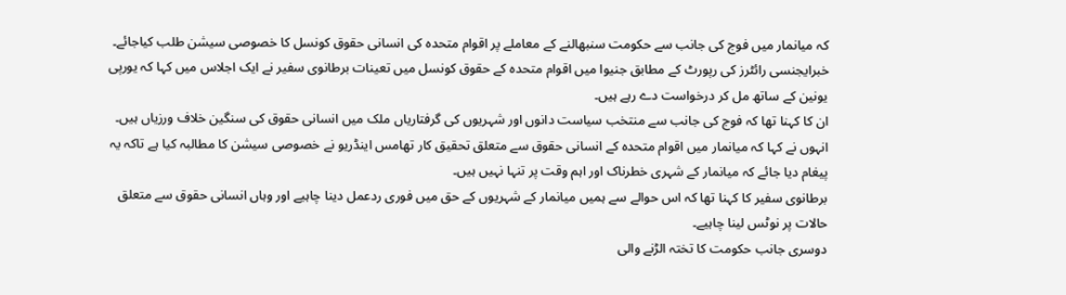کہ میانمار میں فوج کی جانب سے حکومت سنبھالنے کے معاملے پر اقوام متحدہ کی انسانی حقوق کونسل کا خصوصی سیشن طلب کیاجائے۔
خبرایجنسی رائٹرز کی رپورٹ کے مطابق جنیوا میں اقوام متحدہ کے حقوق کونسل میں تعینات برطانوی سفیر نے ایک اجلاس میں کہا کہ یورپی یونین کے ساتھ مل کر درخواست دے رہے ہیں۔
ان کا کہنا تھا کہ فوج کی جانب سے منتخب سیاست دانوں اور شہریوں کی گرفتاریاں ملک میں انسانی حقوق کی سنگین خلاف ورزیاں ہیں۔
انہوں نے کہا کہ میانمار میں اقوام متحدہ کے انسانی حقوق سے متعلق تحقیق کار تھامس اینڈریو نے خصوصی سیشن کا مطالبہ کیا ہے تاکہ یہ پیغام دیا جائے کہ میانمار کے شہری خطرناک اور اہم وقت پر تنہا نہیں ہیں۔
برطانوی سفیر کا کہنا تھا کہ اس حوالے سے ہمیں میانمار کے شہریوں کے حق میں فوری ردعمل دینا چاہیے اور وہاں انسانی حقوق سے متعلق حالات پر نوٹس لینا چاہیے۔
دوسری جانب حکومت کا تختہ الڑنے والی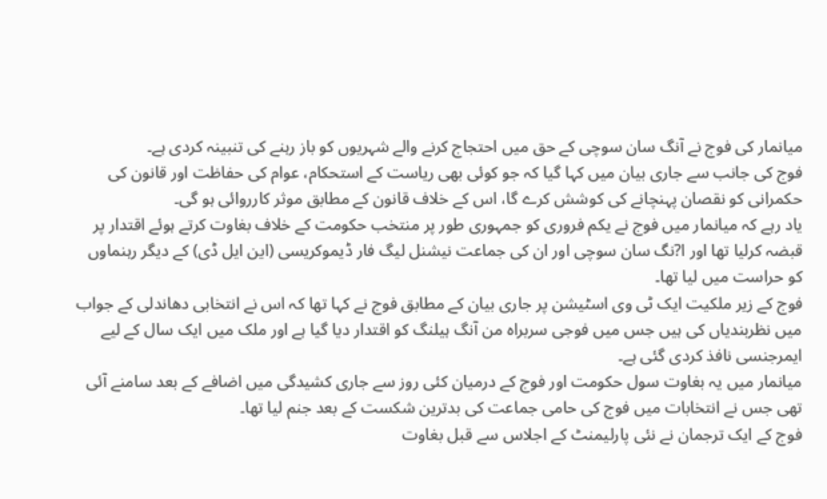میانمار کی فوج نے آنگ سان سوچی کے حق میں احتجاج کرنے والے شہریوں کو باز رہنے کی تنبینہ کردی ہے۔
فوج کی جانب سے جاری بیان میں کہا گیا کہ جو کوئی بھی ریاست کے استحکام، عوام کی حفاظت اور قانون کی حکمرانی کو نقصان پہنچانے کی کوشش کرے گا، اس کے خلاف قانون کے مطابق موثر کارروائی ہو گی۔
یاد رہے کہ میانمار میں فوج نے یکم فروری کو جمہوری طور پر منتخب حکومت کے خلاف بغاوت کرتے ہوئے اقتدار پر قبضہ کرلیا تھا اور ا?نگ سان سوچی اور ان کی جماعت نیشنل لیگ فار ڈیموکریسی (این ایل ڈی) کے دیگر رہنماوں کو حراست میں لیا تھا۔
فوج کے زیر ملکیت ایک ٹی وی اسٹیشن پر جاری بیان کے مطابق فوج نے کہا تھا کہ اس نے انتخابی دھاندلی کے جواب میں نظربندیاں کی ہیں جس میں فوجی سربراہ من آنگ ہیلنگ کو اقتدار دیا گیا ہے اور ملک میں ایک سال کے لیے ایمرجنسی نافذ کردی گئی ہے۔
میانمار میں یہ بغاوت سول حکومت اور فوج کے درمیان کئی روز سے جاری کشیدگی میں اضافے کے بعد سامنے آئی تھی جس نے انتخابات میں فوج کی حامی جماعت کی بدترین شکست کے بعد جنم لیا تھا۔
فوج کے ایک ترجمان نے نئی پارلیمنٹ کے اجلاس سے قبل بغاوت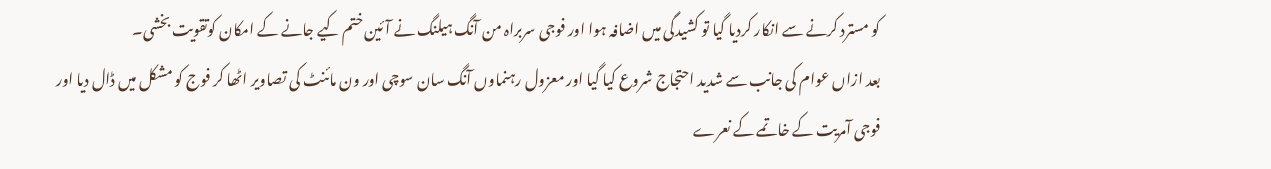کو مسترد کرنے سے انکار کردیا گیا تو کشیدگی میں اضافہ ہوا اور فوجی سربراہ من آنگ ہیلنگ نے آئین ختم کیے جانے کے امکان کوتقویت بخشی۔
بعد ازاں عوام کی جانب سے شدید احتجاج شروع کیا گیا اور معزول رہنماوں آنگ سان سوچی اور ون مائنٹ کی تصاویر اٹھا کر فوج کو مشکل میں ڈال دیا اور فوجی آمریت کے خاتمے کے نعرے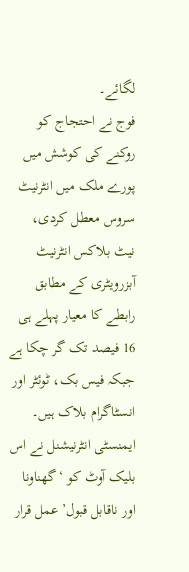لگائے۔
فوج نے احتجاج کو روکنے کی کوشش میں پورے ملک میں انٹرنیٹ سروس معطل کردی، نیٹ بلاکس انٹرنیٹ آبزرویٹری کے مطابق رابطے کا معیار پہلے ہی 16 فیصد تک گر چکا ہے جبکہ فیس بک، ٹوئٹر اور انسٹاگرام بلاک ہیں۔
ایمنسٹی انٹرنیشنل نے اس بلیک آوٹ کو ‘گھناونا اور ناقابل قبول’ عمل قرار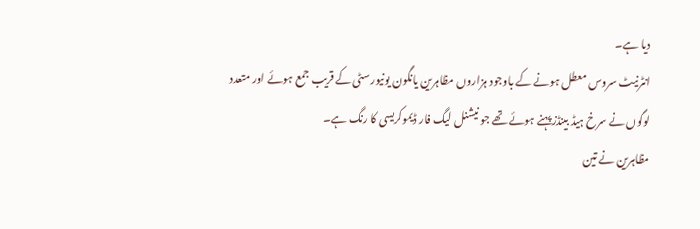دیا ہے۔
انٹرنیٹ سروس معطل ہونے کے باوجود ہزاروں مظاہرین یانگون یونیورسٹی کے قریب جمع ہوئے اور متعدد لوگوں نے سرخ ہیڈ بینڈز پہنے ہوئے تھے جو نیشنل لیگ فار ڈیموکریسی کا رنگ ہے۔
مظاہرین نے تین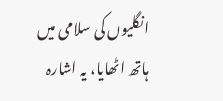انگلیوں کی سلامی میں ہاتھ اٹھایا، یہ اشارہ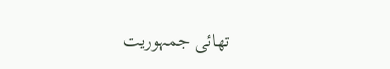تھائی جمہوریت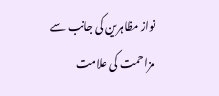نواز مظاہرین کی جانب سے مزاحمت کی علامت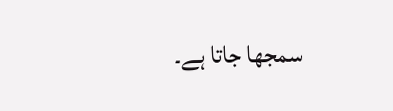سمجھا جاتا ہے۔